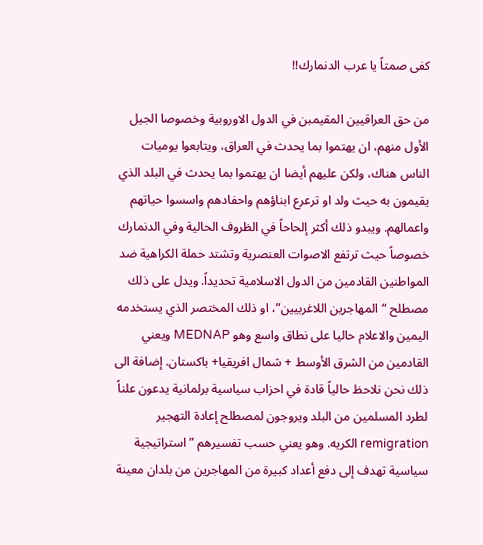كفى صمتاً يا عرب الدنمارك!!

من حق العراقيين المقيمبن في الدول الاوروبية وخصوصا الجيل الأول منهم، ان يهتموا بما يحدث في العراق، ويتابعوا يوميات الناس هناك، ولكن عليهم أيضا ان يهتموا بما يحدث في البلد الذي يقيمون به حيث ولد او ترعرع ابناؤهم واحفادهم واسسوا حياتهم واعمالهم. ويبدو ذلك أكثر إلحاحاً في الظروف الحالية وفي الدنمارك خصوصاً حيث ترتفع الاصوات العنصرية وتشتد حملة الكراهية ضد المواطنين القادمين من الدول الاسلامية تحديداً. ويدل على ذلك مصطلح “المهاجرين اللاغربيين”، او ذلك المختصر الذي يستخدمه اليمين والاعلام حاليا على نطاق واسع وهو MEDNAP ويعني القادمين من الشرق الأوسط + شمال افريقيا+ باكستان. إضافة الى ذلك نحن نلاحظ حالياً قادة في احزاب سياسية برلمانية يدعون علناً لطرد المسلمين من البلد ويروجون لمصطلح إعادة التهجير remigration الكريه. وهو يعني حسب تفسيرهم ” استراتيجية سياسية تهدف إلى دفع أعداد كبيرة من المهاجرين من بلدان معينة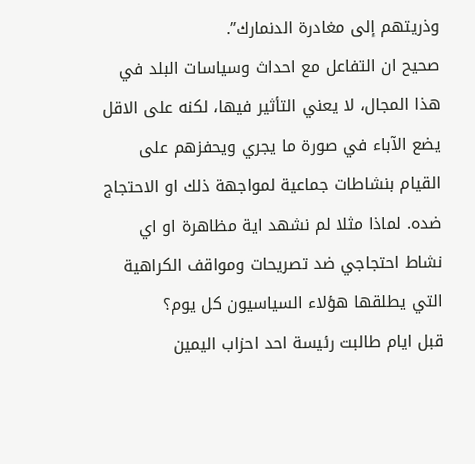وذريتهم إلى مغادرة الدنمارك”.
صحيح ان التفاعل مع احداث وسياسات البلد في هذا المجال، لا يعني التأثير فيها، لكنه على الاقل يضع الآباء في صورة ما يجري ويحفزهم على القيام بنشاطات جماعية لمواجهة ذلك او الاحتجاج ضده. لماذا مثلا لم نشهد اية مظاهرة او اي نشاط احتجاجي ضد تصريحات ومواقف الكراهية التي يطلقها هؤلاء السياسيون كل يوم؟
قبل ايام طالبت رئيسة احد احزاب اليمين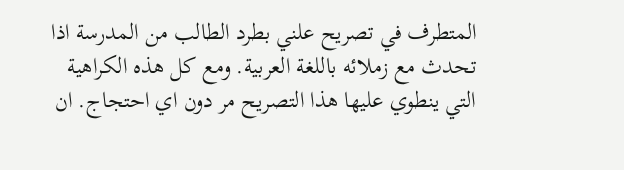المتطرف في تصريح علني بطرد الطالب من المدرسة اذا تحدث مع زملائه باللغة العربية. ومع كل هذه الكراهية التي ينطوي عليها هذا التصريح مر دون اي احتجاج. ان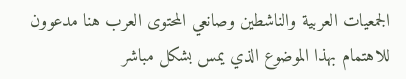الجمعيات العربية والناشطين وصانعي المحتوى العرب هنا مدعوون للاهتمام بهذا الموضوع الذي يمس بشكل مباشر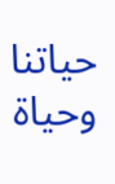حياتنا وحياة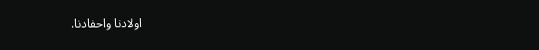اولادنا واحفادنا.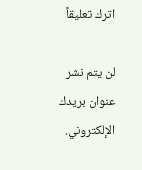اترك تعليقاً

لن يتم نشر عنوان بريدك الإلكتروني.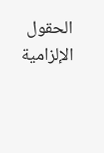الحقول الإلزامية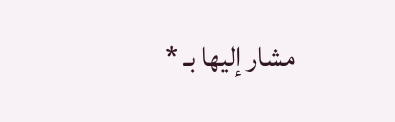مشار إليها بـ *